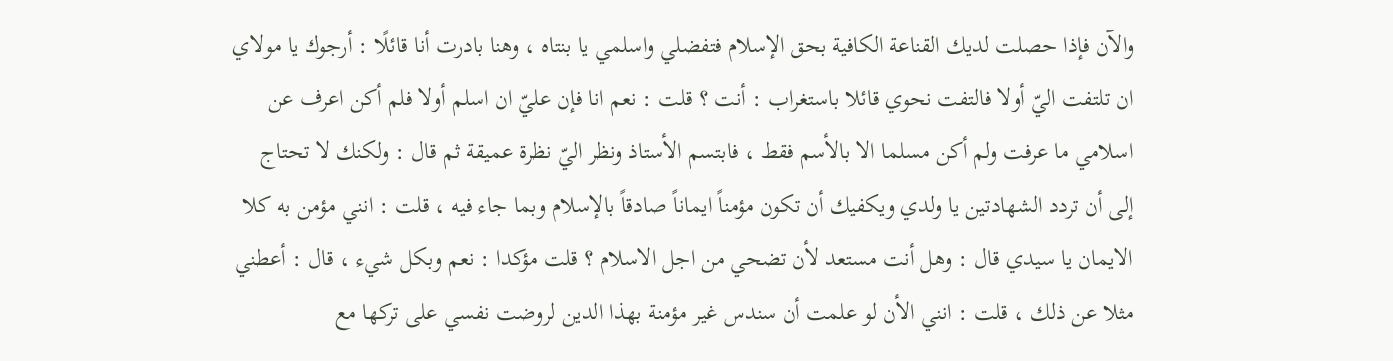والآن فإذا حصلت لديك القناعة الكافية بحق الإسلام فتفضلي واسلمي يا بنتاه ، وهنا بادرت أنا قائلًا : أرجوك يا مولاي ان تلتفت اليّ أولا فالتفت نحوي قائلا باستغراب : أنت ؟ قلت : نعم انا فإن عليّ ان اسلم أولا فلم أكن اعرف عن اسلامي ما عرفت ولم أكن مسلما الا بالأسم فقط ، فابتسم الأستاذ ونظر اليّ نظرة عميقة ثم قال : ولكنك لا تحتاج إلى أن تردد الشهادتين يا ولدي ويكفيك أن تكون مؤمناً ايماناً صادقاً بالإسلام وبما جاء فيه ، قلت : انني مؤمن به كلا الايمان يا سيدي قال : وهل أنت مستعد لأن تضحي من اجل الاسلام ؟ قلت مؤكدا : نعم وبكل شيء ، قال : أعطني مثلا عن ذلك ، قلت : انني الأن لو علمت أن سندس غير مؤمنة بهذا الدين لروضت نفسي على تركها مع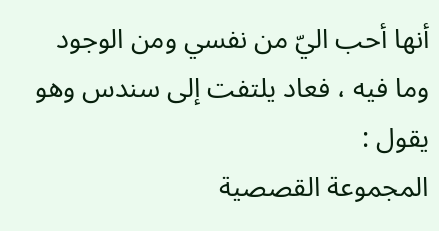أنها أحب اليّ من نفسي ومن الوجود وما فيه ، فعاد يلتفت إلى سندس وهو يقول :
المجموعة القصصية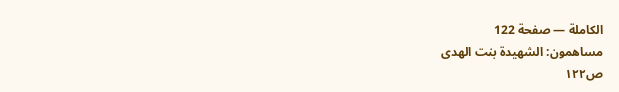الكاملة — صفحة 122
مساهمون: الشهيدة بنت الهدى
ص١٢٢